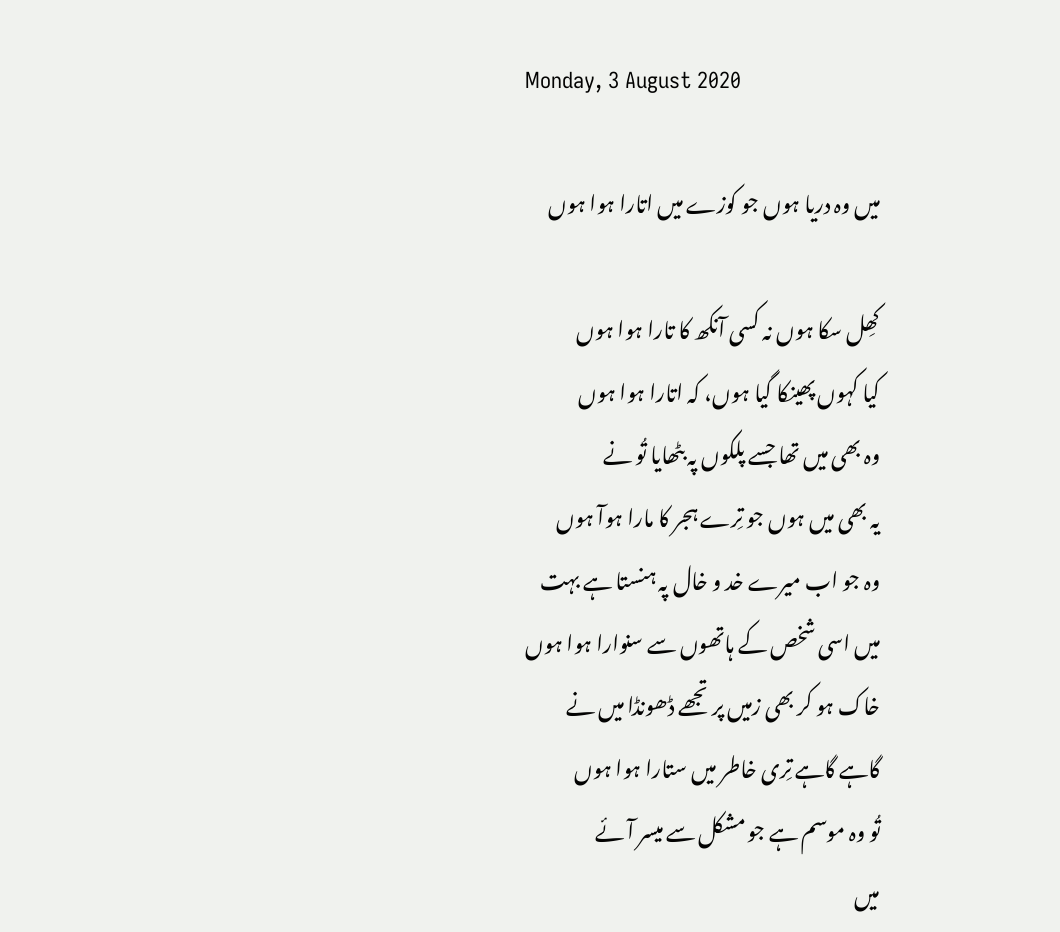Monday, 3 August 2020

میں وہ دریا ہوں جو کوزے میں اتارا ہوا ہوں

کھِل سکا ہوں نہ کسی آنکھ کا تارا ہوا ہوں
کیا کہوں پھینکا گیا ہوں، کہ اتارا ہوا ہوں
وہ بھی میں تھا جسے پلکوں پہ بٹھایا تُو نے
یہ بھی میں ہوں جو تِرے ہجر کا مارا ہوآ ہوں
وہ جو اب میرے خد و خال پہ ہنستا ہے بہت
میں اسی شخص کے ہاتھوں سے سنوارا ہوا ہوں
خاک ہو کر بھی زمیں پر تجھے ڈھونڈا میں نے
گاہے گاہے تِری خاطر میں ستارا ہوا ہوں
تُو وہ موسم ہے جو مشکل سے میسر آئے
میں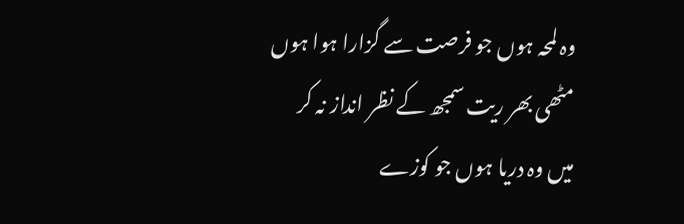وہ لمحہ ہوں جو فرصت سے گزارا ہوا ہوں
مٹھی بھر ریت سمجھ کے نظر انداز نہ کر
میں وہ دریا ہوں جو کوزے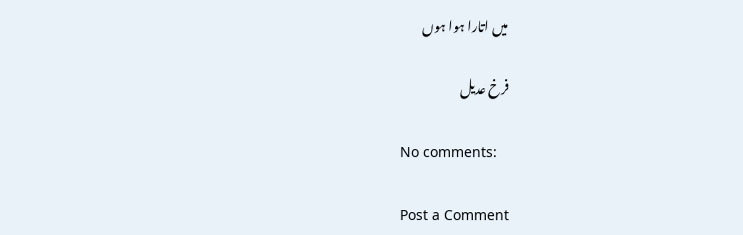میں اتارا ہوا ہوں

فرخ عدیل

No comments:

Post a Comment